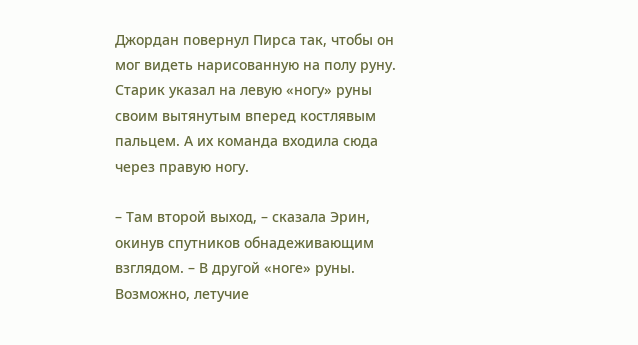Джордан повернул Пирса так, чтобы он мог видеть нарисованную на полу руну. Старик указал на левую «ногу» руны своим вытянутым вперед костлявым пальцем. А их команда входила сюда через правую ногу.

– Там второй выход, – сказала Эрин, окинув спутников обнадеживающим взглядом. – В другой «ноге» руны. Возможно, летучие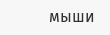мыши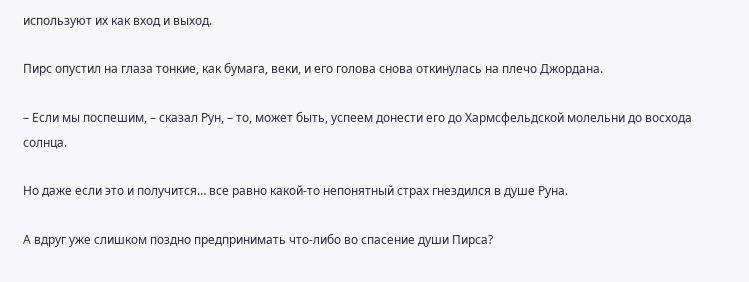используют их как вход и выход.

Пирс опустил на глаза тонкие, как бумага, веки, и его голова снова откинулась на плечо Джордана.

– Если мы поспешим, – сказал Рун, – то, может быть, успеем донести его до Хармсфельдской молельни до восхода солнца.

Но даже если это и получится… все равно какой-то непонятный страх гнездился в душе Руна.

А вдруг уже слишком поздно предпринимать что-либо во спасение души Пирса?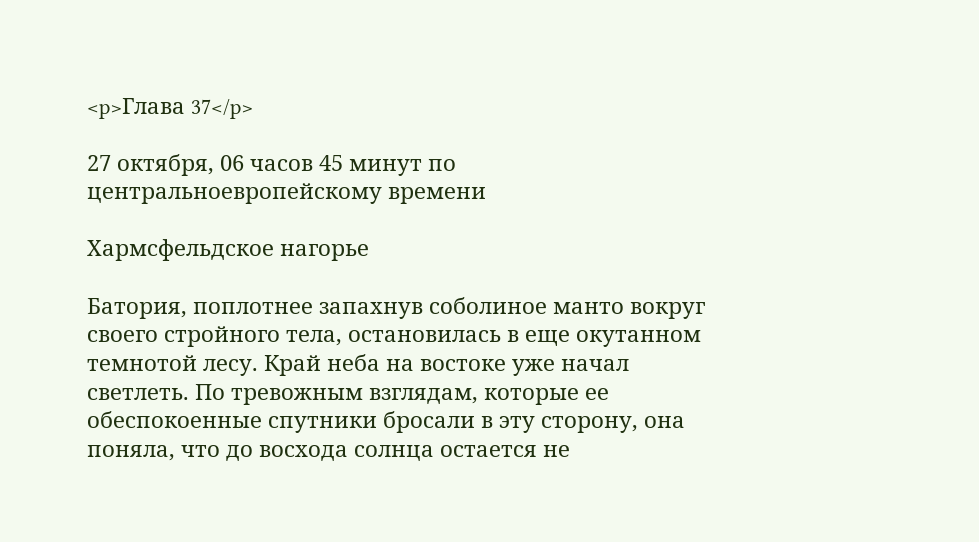<p>Глава 37</p>

27 октября, 06 часов 45 минут по центральноевропейскому времени

Хармсфельдское нагорье

Батория, поплотнее запахнув соболиное манто вокруг своего стройного тела, остановилась в еще окутанном темнотой лесу. Край неба на востоке уже начал светлеть. По тревожным взглядам, которые ее обеспокоенные спутники бросали в эту сторону, она поняла, что до восхода солнца остается не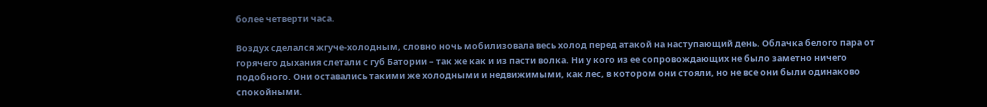более четверти часа.

Воздух сделался жгуче-холодным, словно ночь мобилизовала весь холод перед атакой на наступающий день. Облачка белого пара от горячего дыхания слетали с губ Батории – так же как и из пасти волка. Ни у кого из ее сопровождающих не было заметно ничего подобного. Они оставались такими же холодными и недвижимыми, как лес, в котором они стояли, но не все они были одинаково спокойными.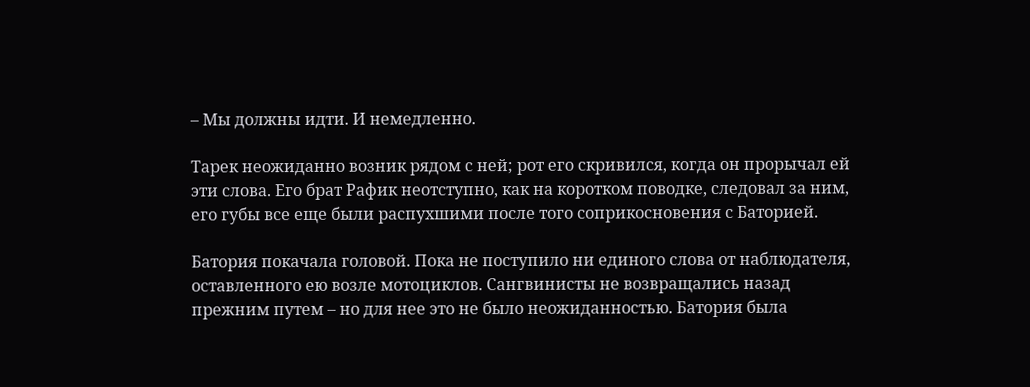– Мы должны идти. И немедленно.

Тарек неожиданно возник рядом с ней; рот его скривился, когда он прорычал ей эти слова. Его брат Рафик неотступно, как на коротком поводке, следовал за ним, его губы все еще были распухшими после того соприкосновения с Баторией.

Батория покачала головой. Пока не поступило ни единого слова от наблюдателя, оставленного ею возле мотоциклов. Сангвинисты не возвращались назад прежним путем – но для нее это не было неожиданностью. Батория была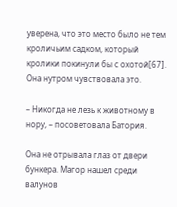уверена, что это место было не тем кроличьим садком, который кролики покинули бы с охотой[67]. Она нутром чувствовала это.

– Никогда не лезь к животному в нору, – посоветовала Батория.

Она не отрывала глаз от двери бункера. Магор нашел среди валунов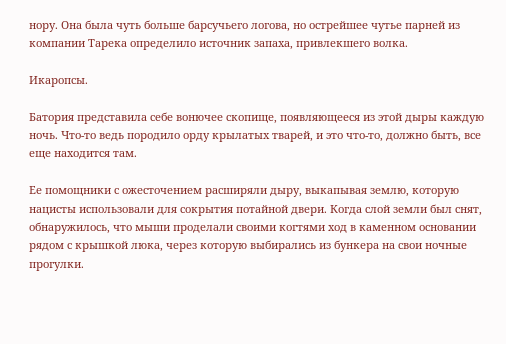нору. Она была чуть больше барсучьего логова, но острейшее чутье парней из компании Тарека определило источник запаха, привлекшего волка.

Икаропсы.

Батория представила себе вонючее скопище, появляющееся из этой дыры каждую ночь. Что-то ведь породило орду крылатых тварей, и это что-то, должно быть, все еще находится там.

Ее помощники с ожесточением расширяли дыру, выкапывая землю, которую нацисты использовали для сокрытия потайной двери. Когда слой земли был снят, обнаружилось, что мыши проделали своими когтями ход в каменном основании рядом с крышкой люка, через которую выбирались из бункера на свои ночные прогулки.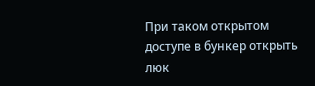При таком открытом доступе в бункер открыть люк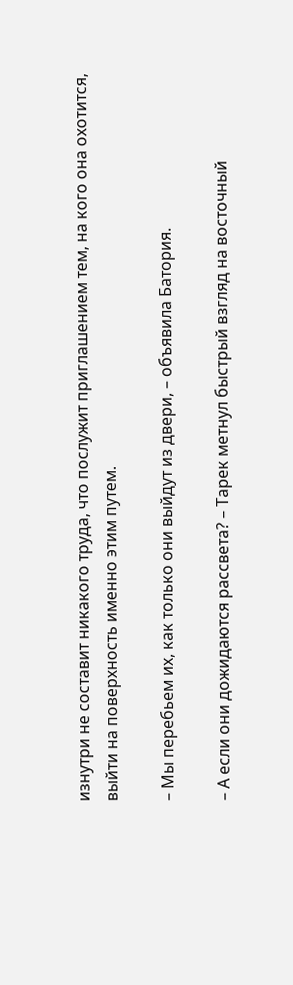изнутри не составит никакого труда, что послужит приглашением тем, на кого она охотится, выйти на поверхность именно этим путем.

– Мы перебьем их, как только они выйдут из двери, – объявила Батория.

– А если они дожидаются рассвета? – Тарек метнул быстрый взгляд на восточный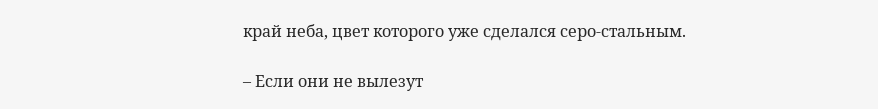край неба, цвет которого уже сделался серо-стальным.

– Если они не вылезут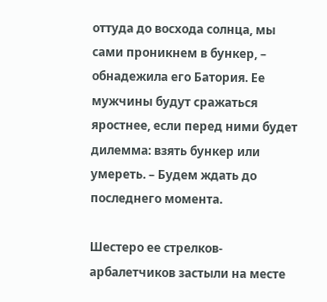оттуда до восхода солнца, мы сами проникнем в бункер, – обнадежила его Батория. Ее мужчины будут сражаться яростнее, если перед ними будет дилемма: взять бункер или умереть. – Будем ждать до последнего момента.

Шестеро ее стрелков-арбалетчиков застыли на месте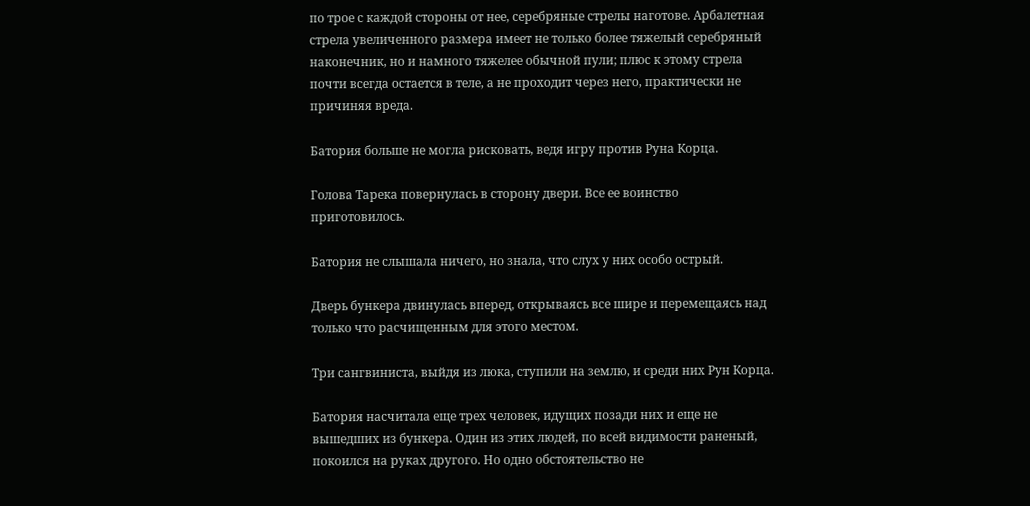по трое с каждой стороны от нее, серебряные стрелы наготове. Арбалетная стрела увеличенного размера имеет не только более тяжелый серебряный наконечник, но и намного тяжелее обычной пули; плюс к этому стрела почти всегда остается в теле, а не проходит через него, практически не причиняя вреда.

Батория больше не могла рисковать, ведя игру против Руна Корца.

Голова Тарека повернулась в сторону двери. Все ее воинство приготовилось.

Батория не слышала ничего, но знала, что слух у них особо острый.

Дверь бункера двинулась вперед, открываясь все шире и перемещаясь над только что расчищенным для этого местом.

Три сангвиниста, выйдя из люка, ступили на землю, и среди них Рун Корца.

Батория насчитала еще трех человек, идущих позади них и еще не вышедших из бункера. Один из этих людей, по всей видимости раненый, покоился на руках другого. Но одно обстоятельство не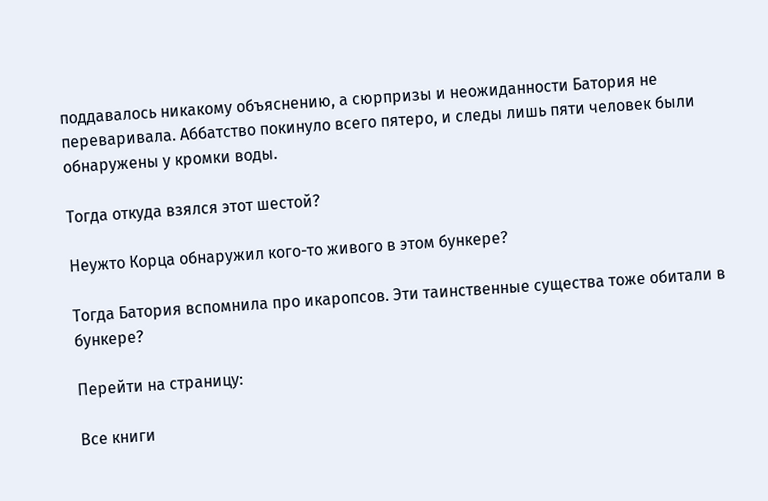поддавалось никакому объяснению, а сюрпризы и неожиданности Батория не переваривала. Аббатство покинуло всего пятеро, и следы лишь пяти человек были обнаружены у кромки воды.

Тогда откуда взялся этот шестой?

Неужто Корца обнаружил кого-то живого в этом бункере?

Тогда Батория вспомнила про икаропсов. Эти таинственные существа тоже обитали в бункере?

Перейти на страницу:

Все книги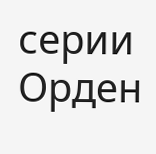серии Орден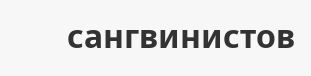сангвинистов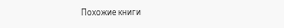Похожие книги